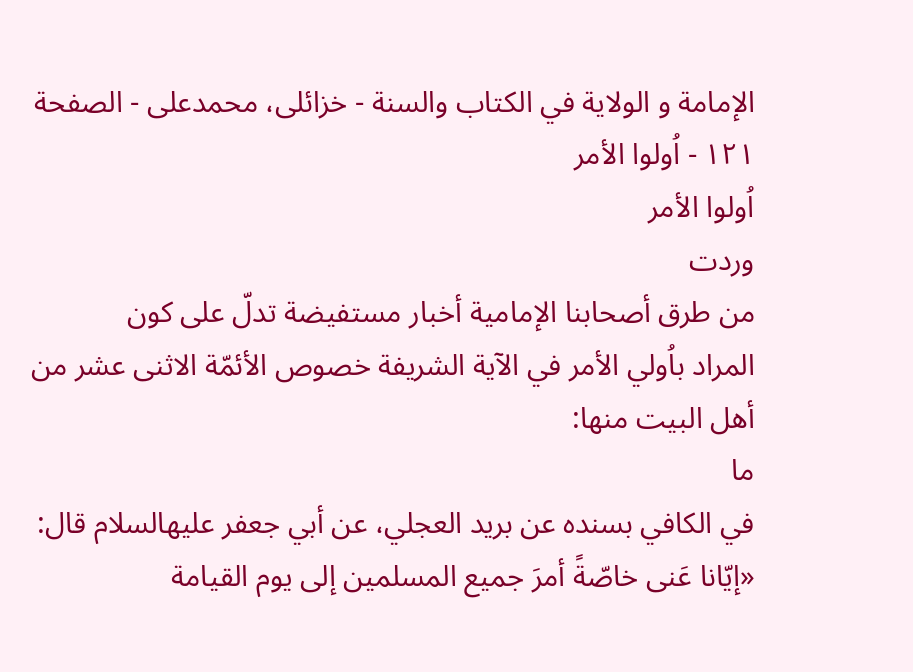الإمامة و الولاية في الكتاب والسنة - خزائلی، محمدعلی - الصفحة ١٢١ - اُولوا الأمر
اُولوا الأمر
وردت
من طرق أصحابنا الإمامية أخبار مستفيضة تدلّ على كون
المراد باُولي الأمر في الآية الشريفة خصوص الأئمّة الاثنى عشر من
أهل البيت منها:
ما
في الكافي بسنده عن بريد العجلي، عن أبي جعفر عليهالسلام قال:
«إيّانا عَنى خاصّةً أمرَ جميع المسلمين إلى يوم القيامة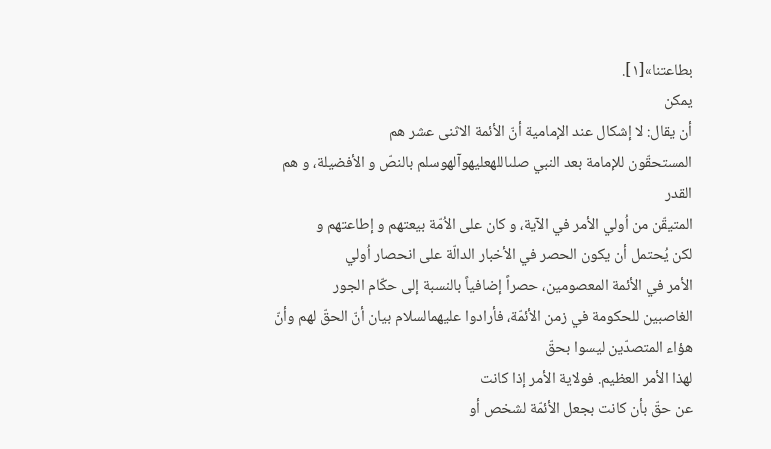بطاعتنا»[١].
يمكن
أن يقال: لا إشكال عند الإمامية أنّ الأئمة الاثنى عشر هم
المستحقّون للإمامة بعد النبي صلىاللهعليهوآلهوسلم بالنصّ و الأفضيلة، و هم
القدر
المتيقّن من اُولي الأمر في الآية، و كان على الاُمّة بيعتهم و إطاعتهم و
لكن يُحتمل أن يكون الحصر في الأخبار الدالّة على انحصار اُولي
الأمر في الأئمة المعصومين، حصراً إضافياً بالنسبة إلى حكّام الجور
الغاصبين للحكومة في زمن الأئمّة، فأرادوا عليهمالسلام بيان أنّ الحقّ لهم وأنّ
هؤاء المتصدّين ليسوا بحقّ
لهذا الأمر العظيم. فولاية الأمر إذا كانت
عن حقّ بأن كانت بجعل الأئمّة لشخص أو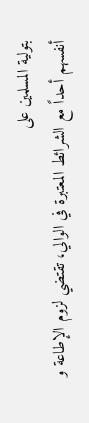بتولية المسلمين على
أنفسهم أحداً مع الشرائط المعتبرة في الوالي، تقتضي لزوم الإطاعة و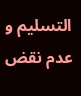التسليم و عدم نقض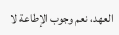العهد، نعم وجوب الإطاعة لا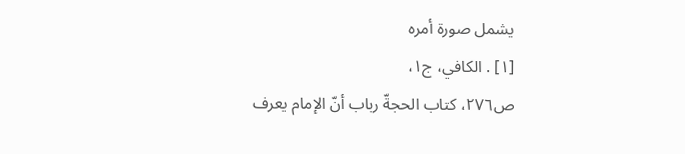يشمل صورة أمره
[١] . الكافي، ج١،
ص٢٧٦، كتاب الحجةّ رباب أنّ الإمام يعرف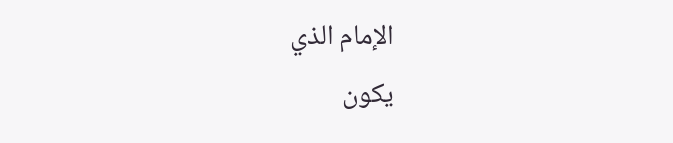الإمام الذي
يكون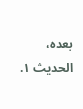بعده، الحديث ١.